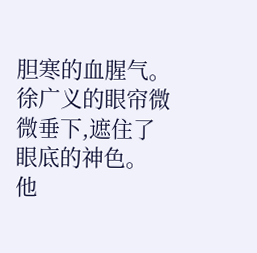胆寒的血腥气。
徐广义的眼帘微微垂下,遮住了眼底的神色。
他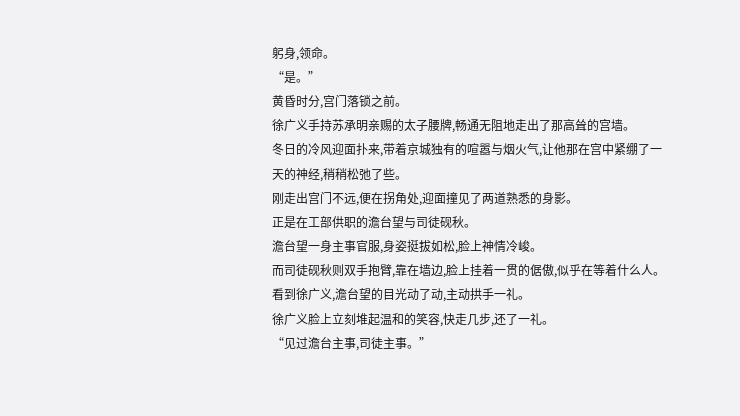躬身,领命。
“是。”
黄昏时分,宫门落锁之前。
徐广义手持苏承明亲赐的太子腰牌,畅通无阻地走出了那高耸的宫墙。
冬日的冷风迎面扑来,带着京城独有的喧嚣与烟火气,让他那在宫中紧绷了一天的神经,稍稍松弛了些。
刚走出宫门不远,便在拐角处,迎面撞见了两道熟悉的身影。
正是在工部供职的澹台望与司徒砚秋。
澹台望一身主事官服,身姿挺拔如松,脸上神情冷峻。
而司徒砚秋则双手抱臂,靠在墙边,脸上挂着一贯的倨傲,似乎在等着什么人。
看到徐广义,澹台望的目光动了动,主动拱手一礼。
徐广义脸上立刻堆起温和的笑容,快走几步,还了一礼。
“见过澹台主事,司徒主事。”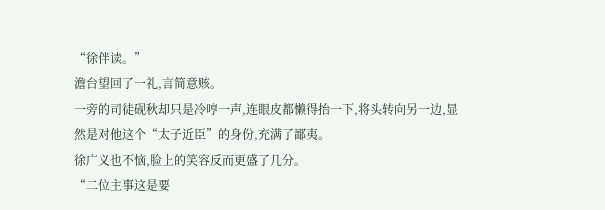“徐伴读。”
澹台望回了一礼,言简意赅。
一旁的司徒砚秋却只是冷哼一声,连眼皮都懒得抬一下,将头转向另一边,显然是对他这个“太子近臣”的身份,充满了鄙夷。
徐广义也不恼,脸上的笑容反而更盛了几分。
“二位主事这是要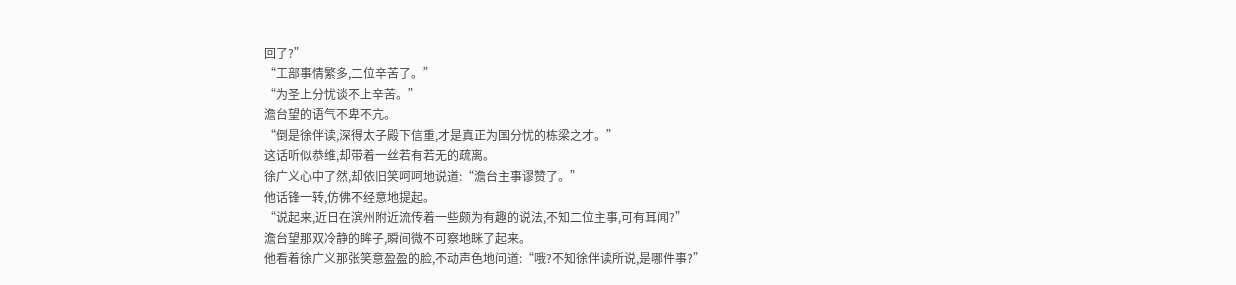回了?”
“工部事情繁多,二位辛苦了。”
“为圣上分忧谈不上辛苦。”
澹台望的语气不卑不亢。
“倒是徐伴读,深得太子殿下信重,才是真正为国分忧的栋梁之才。”
这话听似恭维,却带着一丝若有若无的疏离。
徐广义心中了然,却依旧笑呵呵地说道:“澹台主事谬赞了。”
他话锋一转,仿佛不经意地提起。
“说起来,近日在滨州附近流传着一些颇为有趣的说法,不知二位主事,可有耳闻?”
澹台望那双冷静的眸子,瞬间微不可察地眯了起来。
他看着徐广义那张笑意盈盈的脸,不动声色地问道:“哦?不知徐伴读所说,是哪件事?”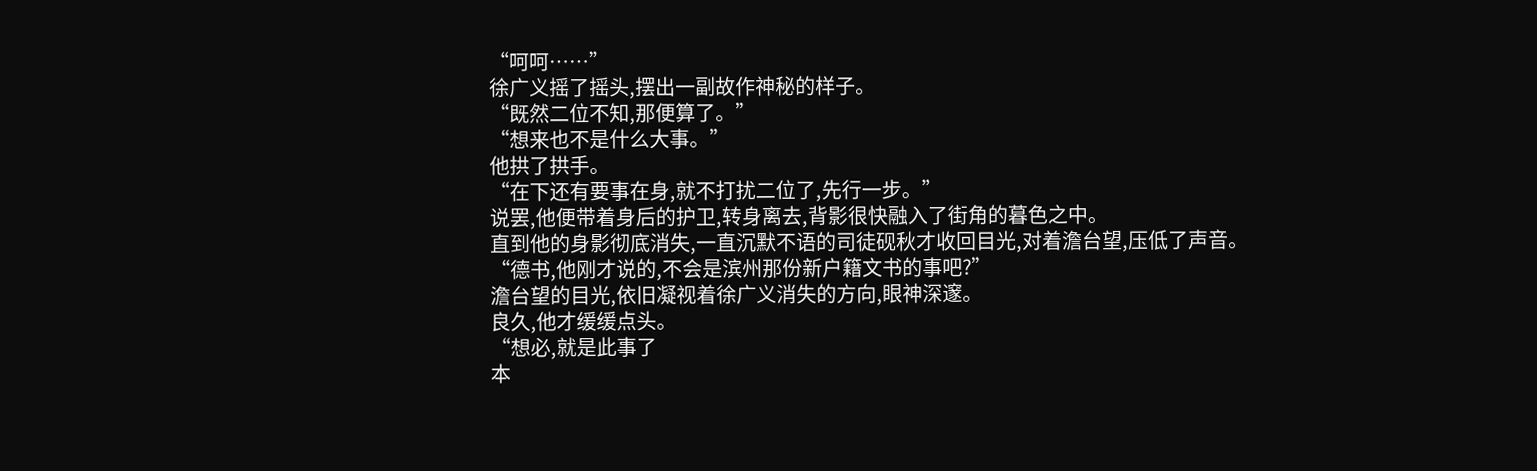“呵呵……”
徐广义摇了摇头,摆出一副故作神秘的样子。
“既然二位不知,那便算了。”
“想来也不是什么大事。”
他拱了拱手。
“在下还有要事在身,就不打扰二位了,先行一步。”
说罢,他便带着身后的护卫,转身离去,背影很快融入了街角的暮色之中。
直到他的身影彻底消失,一直沉默不语的司徒砚秋才收回目光,对着澹台望,压低了声音。
“德书,他刚才说的,不会是滨州那份新户籍文书的事吧?”
澹台望的目光,依旧凝视着徐广义消失的方向,眼神深邃。
良久,他才缓缓点头。
“想必,就是此事了
本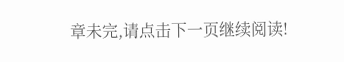章未完,请点击下一页继续阅读!